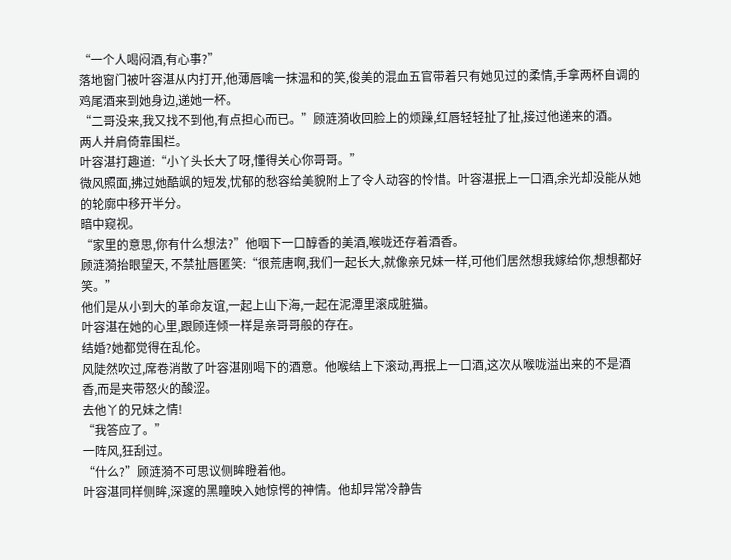“一个人喝闷酒,有心事?”
落地窗门被叶容湛从内打开,他薄唇噙一抹温和的笑,俊美的混血五官带着只有她见过的柔情,手拿两杯自调的鸡尾酒来到她身边,递她一杯。
“二哥没来,我又找不到他,有点担心而已。”顾涟漪收回脸上的烦躁,红唇轻轻扯了扯,接过他递来的酒。
两人并肩倚靠围栏。
叶容湛打趣道:“小丫头长大了呀,懂得关心你哥哥。”
微风照面,拂过她酷飒的短发,忧郁的愁容给美貌附上了令人动容的怜惜。叶容湛抿上一口酒,余光却没能从她的轮廓中移开半分。
暗中窥视。
“家里的意思,你有什么想法?”他咽下一口醇香的美酒,喉咙还存着酒香。
顾涟漪抬眼望天, 不禁扯唇匿笑:“很荒唐啊,我们一起长大,就像亲兄妹一样,可他们居然想我嫁给你,想想都好笑。”
他们是从小到大的革命友谊,一起上山下海,一起在泥潭里滚成脏猫。
叶容湛在她的心里,跟顾连倾一样是亲哥哥般的存在。
结婚?她都觉得在乱伦。
风陡然吹过,席卷消散了叶容湛刚喝下的酒意。他喉结上下滚动,再抿上一口酒,这次从喉咙溢出来的不是酒香,而是夹带怒火的酸涩。
去他丫的兄妹之情!
“我答应了。”
一阵风,狂刮过。
“什么?”顾涟漪不可思议侧眸瞪着他。
叶容湛同样侧眸,深邃的黑瞳映入她惊愕的神情。他却异常冷静告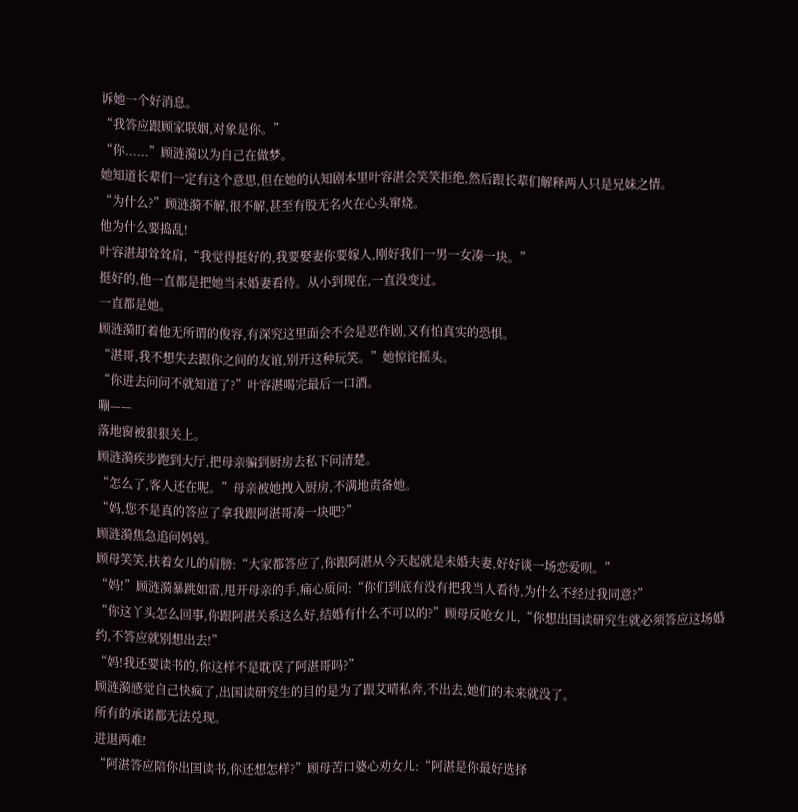诉她一个好消息。
“我答应跟顾家联姻,对象是你。”
“你......”顾涟漪以为自己在做梦。
她知道长辈们一定有这个意思,但在她的认知剧本里叶容湛会笑笑拒绝,然后跟长辈们解释两人只是兄妹之情。
“为什么?”顾涟漪不解,很不解,甚至有股无名火在心头窜烧。
他为什么要捣乱!
叶容湛却耸耸肩,“我觉得挺好的,我要娶妻你要嫁人,刚好我们一男一女凑一块。”
挺好的,他一直都是把她当未婚妻看待。从小到现在,一直没变过。
一直都是她。
顾涟漪盯着他无所谓的俊容,有深究这里面会不会是恶作剧,又有怕真实的恐惧。
“湛哥,我不想失去跟你之间的友谊,别开这种玩笑。”她惊诧摇头。
“你进去问问不就知道了?”叶容湛喝完最后一口酒。
嘣——
落地窗被狠狠关上。
顾涟漪疾步跑到大厅,把母亲骗到厨房去私下问清楚。
“怎么了,客人还在呢。”母亲被她拽入厨房,不满地责备她。
“妈,您不是真的答应了拿我跟阿湛哥凑一块吧?”
顾涟漪焦急追问妈妈。
顾母笑笑,扶着女儿的肩膀:“大家都答应了,你跟阿湛从今天起就是未婚夫妻,好好谈一场恋爱呗。”
“妈!”顾涟漪暴跳如雷,甩开母亲的手,痛心质问:“你们到底有没有把我当人看待,为什么不经过我同意?”
“你这丫头怎么回事,你跟阿湛关系这么好,结婚有什么不可以的?”顾母反呛女儿,“你想出国读研究生就必须答应这场婚约,不答应就别想出去!”
“妈!我还要读书的,你这样不是耽误了阿湛哥吗?”
顾涟漪感觉自己快疯了,出国读研究生的目的是为了跟艾晴私奔,不出去,她们的未来就没了。
所有的承诺都无法兑现。
进退两难!
“阿湛答应陪你出国读书,你还想怎样?”顾母苦口婆心劝女儿:“阿湛是你最好选择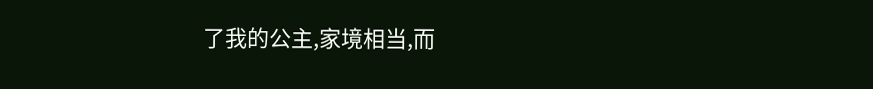了我的公主,家境相当,而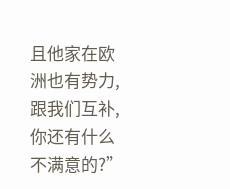且他家在欧洲也有势力,跟我们互补,你还有什么不满意的?”